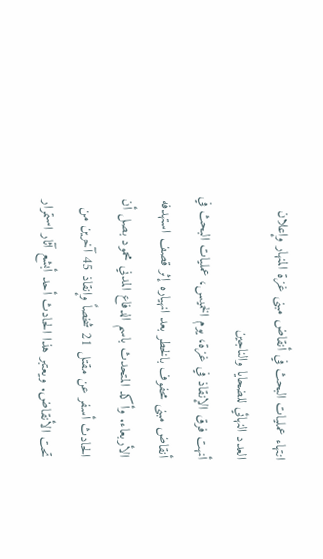انتهاء عمليات البحث في أنقاض مبنى غزة المنهار وإعلان العدد النهائي للضحايا والناجين
أنهت فرق الإنقاذ في غزة، يوم الخميس، عمليات البحث في أنقاض مبنى محفوف بالخطر بعد انهياره إثر قصف استهدفه الأربعاء. وأكد المتحدث باسم الدفاع المدني محمود بصل أن الحادث أسفر عن مقتل 21 شخصاً وإنقاذ 45 آخرين من تحت الأنقاض. ويعتبر هذا الحادث أحد أبشع آثار استمرار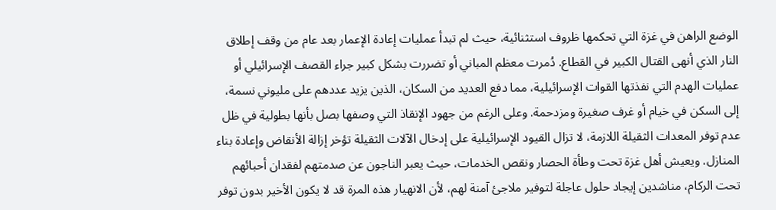الوضع الراهن في غزة التي تحكمها ظروف استثنائية، حيث لم تبدأ عمليات إعادة الإعمار بعد عام من وقف إطلاق النار الذي أنهى القتال الكبير في القطاع. دُمرت معظم المباني أو تضررت بشكل كبير جراء القصف الإسرائيلي أو عمليات الهدم التي نفذتها القوات الإسرائيلية، مما دفع العديد من السكان، الذين يزيد عددهم على مليوني نسمة، إلى السكن في خيام أو غرف صغيرة ومزدحمة. وعلى الرغم من جهود الإنقاذ التي وصفها بصل بأنها بطولية في ظل عدم توفر المعدات الثقيلة اللازمة، لا تزال القيود الإسرائيلية على إدخال الآلات الثقيلة تؤخر إزالة الأنقاض وإعادة بناء المنازل. ويعيش أهل غزة تحت وطأة الحصار ونقص الخدمات، حيث يعبر الناجون عن صدمتهم لفقدان أحبائهم تحت الركام، مناشدين إيجاد حلول عاجلة لتوفير ملاجئ آمنة لهم، لأن الانهيار هذه المرة قد لا يكون الأخير بدون توفر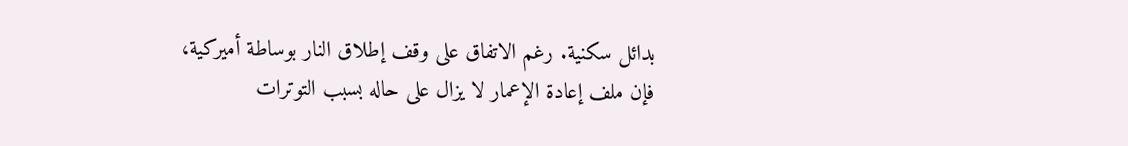بدائل سكنية. رغم الاتفاق على وقف إطلاق النار بوساطة أميركية، فإن ملف إعادة الإعمار لا يزال على حاله بسبب التوترات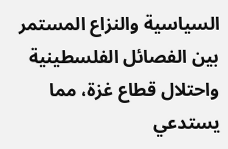السياسية والنزاع المستمر بين الفصائل الفلسطينية واحتلال قطاع غزة، مما يستدعي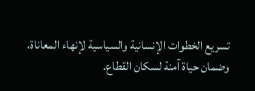تسريع الخطوات الإنسانية والسياسية لإنهاء المعاناة، وضمان حياة آمنة لسكان القطاع.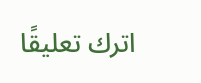اترك تعليقًا